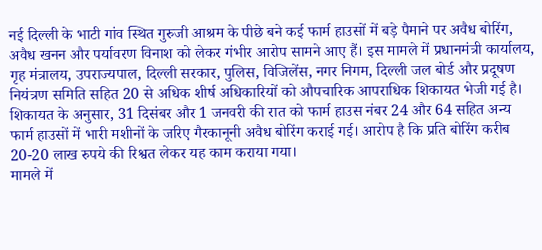नई दिल्ली के भाटी गांव स्थित गुरुजी आश्रम के पीछे बने कई फार्म हाउसों में बड़े पैमाने पर अवैध बोरिंग, अवैध खनन और पर्यावरण विनाश को लेकर गंभीर आरोप सामने आए हैं। इस मामले में प्रधानमंत्री कार्यालय, गृह मंत्रालय, उपराज्यपाल, दिल्ली सरकार, पुलिस, विजिलेंस, नगर निगम, दिल्ली जल बोर्ड और प्रदूषण नियंत्रण समिति सहित 20 से अधिक शीर्ष अधिकारियों को औपचारिक आपराधिक शिकायत भेजी गई है।
शिकायत के अनुसार, 31 दिसंबर और 1 जनवरी की रात को फार्म हाउस नंबर 24 और 64 सहित अन्य फार्म हाउसों में भारी मशीनों के जरिए गैरकानूनी अवैध बोरिंग कराई गई। आरोप है कि प्रति बोरिंग करीब 20-20 लाख रुपये की रिश्वत लेकर यह काम कराया गया।
मामले में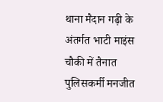थाना मैदान गढ़ी के अंतर्गत भाटी माइंस चौकी में तैनात पुलिसकर्मी मनजीत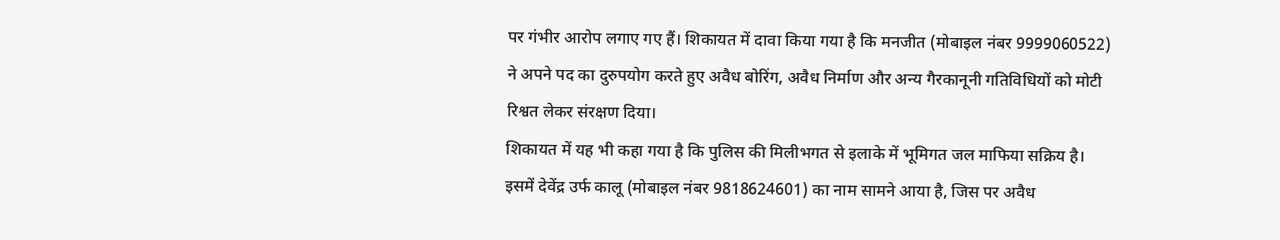पर गंभीर आरोप लगाए गए हैं। शिकायत में दावा किया गया है कि मनजीत (मोबाइल नंबर 9999060522) ने अपने पद का दुरुपयोग करते हुए अवैध बोरिंग, अवैध निर्माण और अन्य गैरकानूनी गतिविधियों को मोटी रिश्वत लेकर संरक्षण दिया।
शिकायत में यह भी कहा गया है कि पुलिस की मिलीभगत से इलाके में भूमिगत जल माफिया सक्रिय है। इसमें देवेंद्र उर्फ कालू (मोबाइल नंबर 9818624601) का नाम सामने आया है, जिस पर अवैध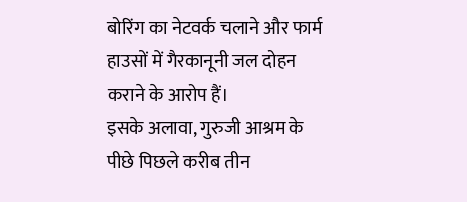बोरिंग का नेटवर्क चलाने और फार्म हाउसों में गैरकानूनी जल दोहन कराने के आरोप हैं।
इसके अलावा, गुरुजी आश्रम के पीछे पिछले करीब तीन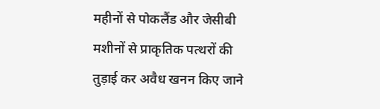महीनों से पोकलैंड और जेसीबी मशीनों से प्राकृतिक पत्थरों की तुड़ाई कर अवैध खनन किए जाने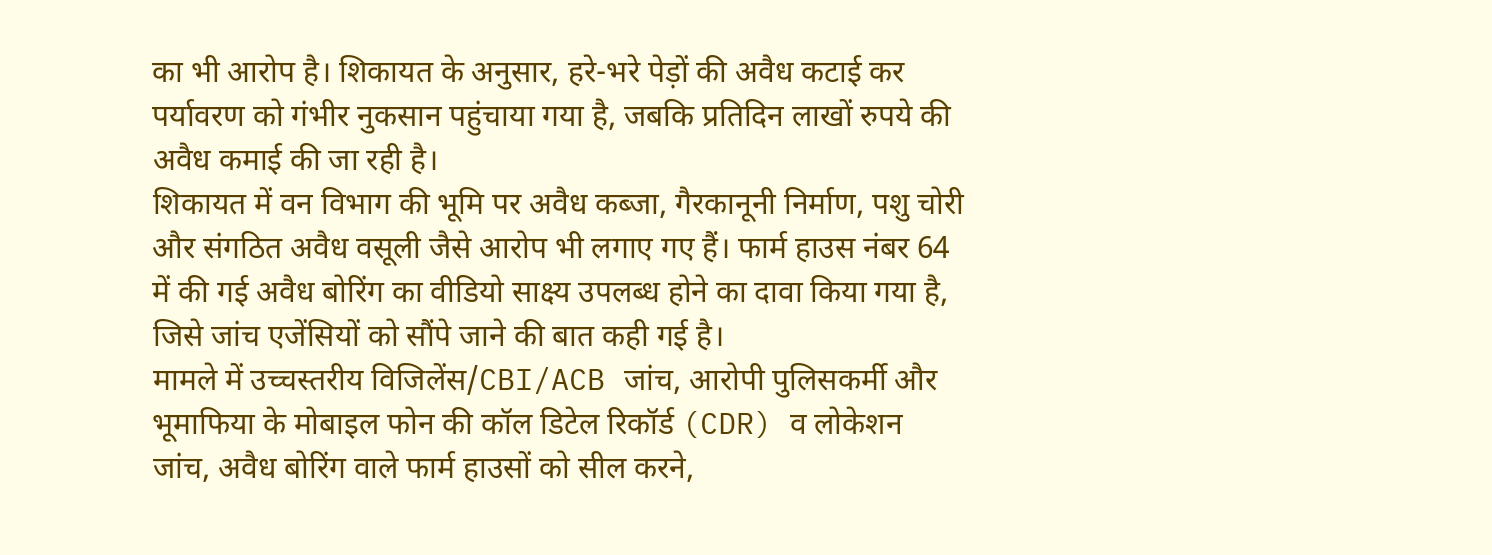का भी आरोप है। शिकायत के अनुसार, हरे-भरे पेड़ों की अवैध कटाई कर पर्यावरण को गंभीर नुकसान पहुंचाया गया है, जबकि प्रतिदिन लाखों रुपये की अवैध कमाई की जा रही है।
शिकायत में वन विभाग की भूमि पर अवैध कब्जा, गैरकानूनी निर्माण, पशु चोरी और संगठित अवैध वसूली जैसे आरोप भी लगाए गए हैं। फार्म हाउस नंबर 64 में की गई अवैध बोरिंग का वीडियो साक्ष्य उपलब्ध होने का दावा किया गया है, जिसे जांच एजेंसियों को सौंपे जाने की बात कही गई है।
मामले में उच्चस्तरीय विजिलेंस/CBI/ACB जांच, आरोपी पुलिसकर्मी और भूमाफिया के मोबाइल फोन की कॉल डिटेल रिकॉर्ड (CDR) व लोकेशन जांच, अवैध बोरिंग वाले फार्म हाउसों को सील करने,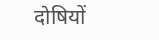दोषियों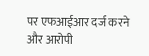पर एफआईआर दर्ज करने और आरोपी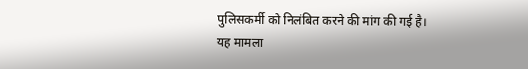पुलिसकर्मी को निलंबित करने की मांग की गई है।
यह मामला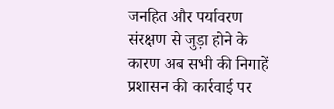जनहित और पर्यावरण संरक्षण से जुड़ा होने के कारण अब सभी की निगाहें प्रशासन की कार्रवाई पर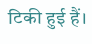टिकी हुई हैं।